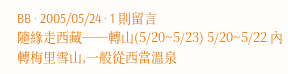BB · 2005/05/24 · 1 則留言
隨緣走西藏──轉山(5/20~5/23) 5/20~5/22 內轉梅里雪山,一般從西當溫泉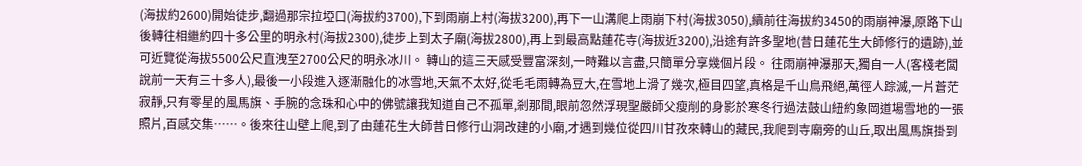(海拔約2600)開始徒步,翻過那宗拉埡口(海拔約3700),下到雨崩上村(海拔3200),再下一山溝爬上雨崩下村(海拔3050),續前往海拔約3450的雨崩神瀑,原路下山後轉往相繼約四十多公里的明永村(海拔2300),徒步上到太子廟(海拔2800),再上到最高點蓮花寺(海拔近3200),沿途有許多聖地(昔日蓮花生大師修行的遺跡),並可近覽從海拔5500公尺直洩至2700公尺的明永冰川。 轉山的這三天感受豐富深刻,一時難以言盡,只簡單分享幾個片段。 往雨崩神瀑那天,獨自一人(客棧老闆說前一天有三十多人),最後一小段進入逐漸融化的冰雪地,天氣不太好,從毛毛雨轉為豆大,在雪地上滑了幾次,極目四望,真格是千山鳥飛絕,萬徑人踪滅,一片蒼茫寂靜,只有零星的風馬旗、手腕的念珠和心中的佛號讓我知道自己不孤單,剎那間,眼前忽然浮現聖嚴師父瘦削的身影於寒冬行過法鼓山紐約象岡道場雪地的一張照片,百感交集……。後來往山壁上爬,到了由蓮花生大師昔日修行山洞改建的小廟,才遇到幾位從四川甘孜來轉山的藏民,我爬到寺廟旁的山丘,取出風馬旗掛到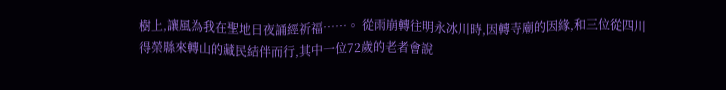樹上,讓風為我在聖地日夜誦經祈福……。 從雨崩轉往明永冰川時,因轉寺廟的因緣,和三位從四川得榮縣來轉山的藏民結伴而行,其中一位72歲的老者會說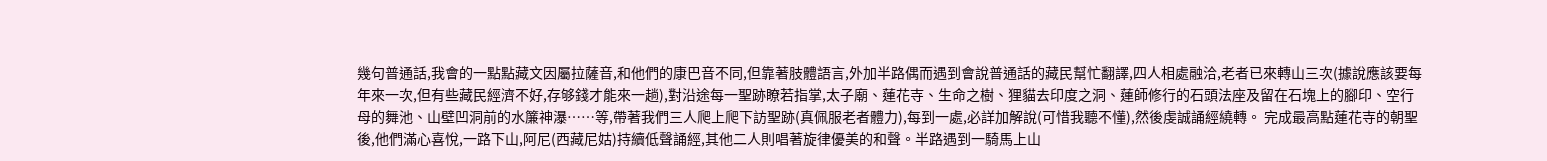幾句普通話,我會的一點點藏文因屬拉薩音,和他們的康巴音不同,但靠著肢體語言,外加半路偶而遇到會說普通話的藏民幫忙翻譯,四人相處融洽,老者已來轉山三次(據說應該要每年來一次,但有些藏民經濟不好,存够錢才能來一趟),對沿途每一聖跡瞭若指掌,太子廟、蓮花寺、生命之樹、狸貓去印度之洞、蓮師修行的石頭法座及留在石塊上的腳印、空行母的舞池、山壁凹洞前的水簾神瀑……等,帶著我們三人爬上爬下訪聖跡(真佩服老者體力),每到一處,必詳加解說(可惜我聽不懂),然後虔誠誦經繞轉。 完成最高點蓮花寺的朝聖後,他們滿心喜悅,一路下山,阿尼(西藏尼姑)持續低聲誦經,其他二人則唱著旋律優美的和聲。半路遇到一騎馬上山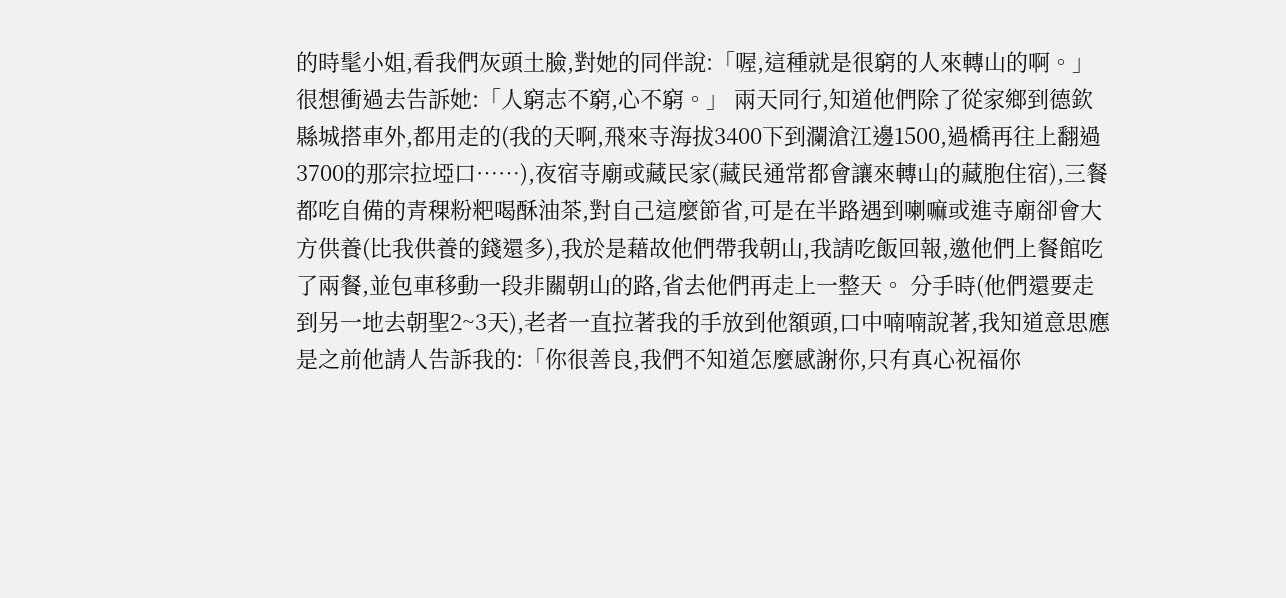的時髦小姐,看我們灰頭土臉,對她的同伴說:「喔,這種就是很窮的人來轉山的啊。」很想衝過去告訴她:「人窮志不窮,心不窮。」 兩天同行,知道他們除了從家鄉到德欽縣城搭車外,都用走的(我的天啊,飛來寺海拔3400下到瀾滄江邊1500,過橋再往上翻過3700的那宗拉埡口……),夜宿寺廟或藏民家(藏民通常都會讓來轉山的藏胞住宿),三餐都吃自備的青稞粉粑喝酥油茶,對自己這麼節省,可是在半路遇到喇嘛或進寺廟卻會大方供養(比我供養的錢還多),我於是藉故他們帶我朝山,我請吃飯回報,邀他們上餐館吃了兩餐,並包車移動一段非關朝山的路,省去他們再走上一整天。 分手時(他們還要走到另一地去朝聖2~3天),老者一直拉著我的手放到他額頭,口中喃喃說著,我知道意思應是之前他請人告訴我的:「你很善良,我們不知道怎麼感謝你,只有真心祝福你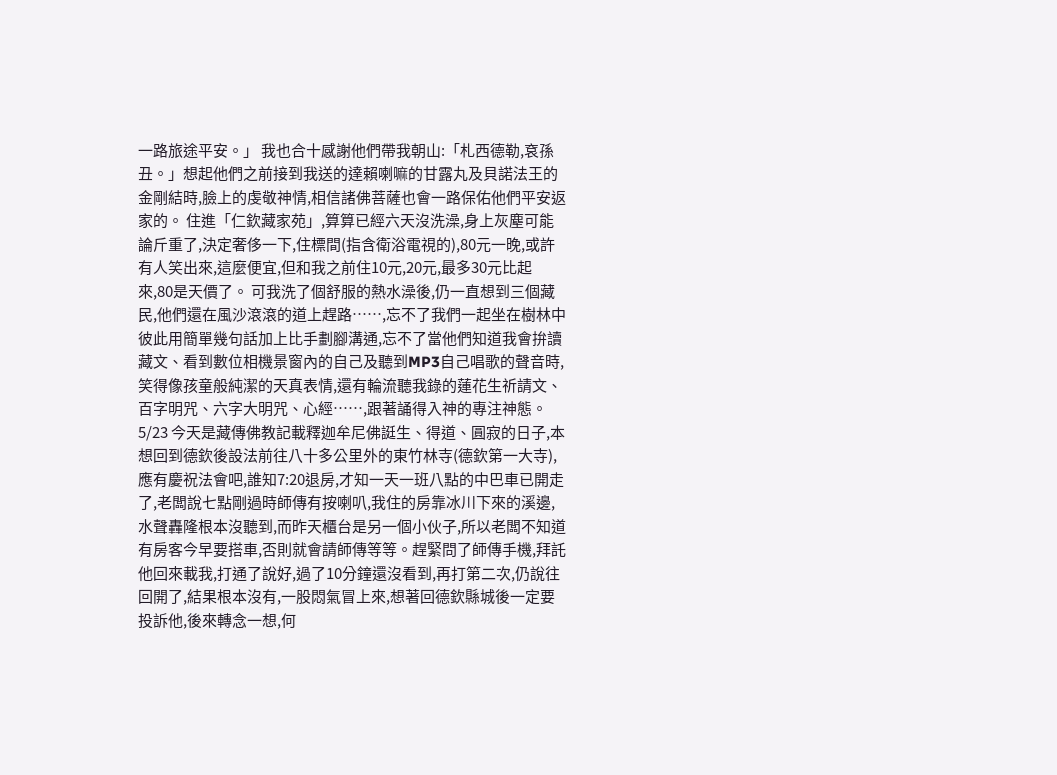一路旅途平安。」 我也合十感謝他們帶我朝山:「札西德勒,袞孫丑。」想起他們之前接到我送的達賴喇嘛的甘露丸及貝諾法王的金剛結時,臉上的虔敬神情,相信諸佛菩薩也會一路保佑他們平安返家的。 住進「仁欽藏家苑」,算算已經六天沒洗澡,身上灰塵可能論斤重了,決定奢侈一下,住標間(指含衛浴電視的),80元一晚,或許有人笑出來,這麼便宜,但和我之前住10元,20元,最多30元比起來,80是天價了。 可我洗了個舒服的熱水澡後,仍一直想到三個藏民,他們還在風沙滾滾的道上趕路……,忘不了我們一起坐在樹林中彼此用簡單幾句話加上比手劃腳溝通,忘不了當他們知道我會拚讀藏文、看到數位相機景窗內的自己及聽到MP3自己唱歌的聲音時,笑得像孩童般純潔的天真表情,還有輪流聽我錄的蓮花生祈請文、百字明咒、六字大明咒、心經……,跟著誦得入神的專注神態。 5/23 今天是藏傳佛教記載釋迦牟尼佛誔生、得道、圓寂的日子,本想回到德欽後設法前往八十多公里外的東竹林寺(德欽第一大寺),應有慶祝法會吧,誰知7:20退房,才知一天一班八點的中巴車已開走了,老闆說七點剛過時師傳有按喇叭,我住的房靠冰川下來的溪邊,水聲轟隆根本沒聽到,而昨天櫃台是另一個小伙子,所以老闆不知道有房客今早要搭車,否則就會請師傳等等。趕緊問了師傳手機,拜託他回來載我,打通了說好,過了10分鐘還沒看到,再打第二次,仍說往回開了,結果根本沒有,一股悶氣冒上來,想著回德欽縣城後一定要投訴他,後來轉念一想,何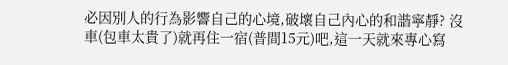必因別人的行為影響自己的心境,破壞自己內心的和諧寧靜? 沒車(包車太貴了)就再住一宿(普間15元)吧,這一天就來專心寫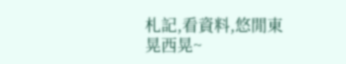札記,看資料,悠閒東晃西晃~